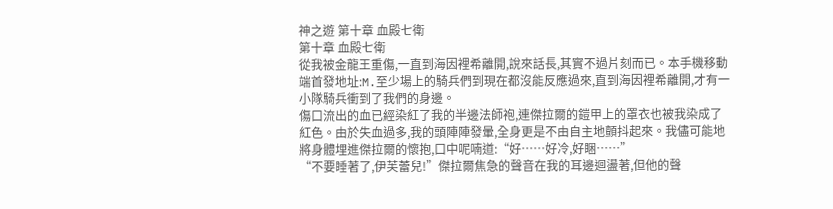神之遊 第十章 血殿七衛
第十章 血殿七衛
從我被金龍王重傷,一直到海因裡希離開,說來話長,其實不過片刻而已。本手機移動端首發地址:M.至少場上的騎兵們到現在都沒能反應過來,直到海因裡希離開,才有一小隊騎兵衝到了我們的身邊。
傷口流出的血已經染紅了我的半邊法師袍,連傑拉爾的鎧甲上的罩衣也被我染成了紅色。由於失血過多,我的頭陣陣發暈,全身更是不由自主地顫抖起來。我儘可能地將身體埋進傑拉爾的懷抱,口中呢喃道:“好……好冷,好睏……”
“不要睡著了,伊芙蕾兒!”傑拉爾焦急的聲音在我的耳邊迴盪著,但他的聲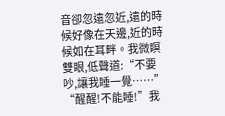音卻忽遠忽近,遠的時候好像在天邊,近的時候如在耳畔。我微瞑雙眼,低聲道:“不要吵,讓我睡一覺……”
“醒醒!不能睡!”我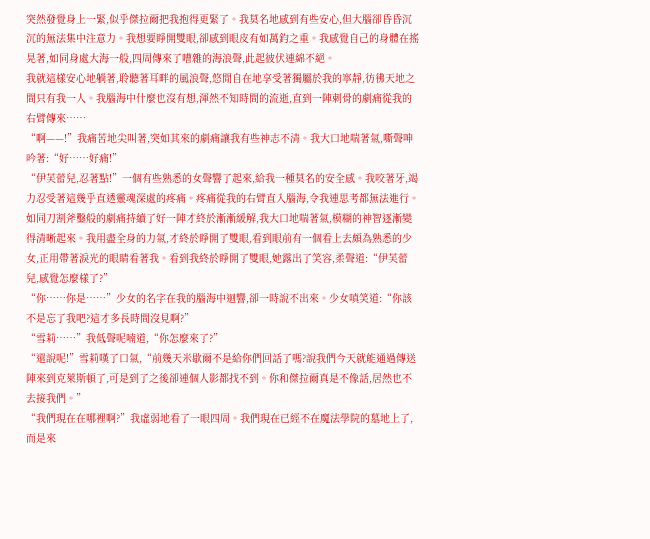突然發覺身上一緊,似乎傑拉爾把我抱得更緊了。我莫名地感到有些安心,但大腦卻昏昏沉沉的無法集中注意力。我想要睜開雙眼,卻感到眼皮有如萬鈞之重。我感覺自己的身體在搖晃著,如同身處大海一般,四周傳來了嘈雜的海浪聲,此起彼伏連綿不絕。
我就這樣安心地躺著,聆聽著耳畔的風浪聲,悠閒自在地享受著獨屬於我的寧靜,彷彿天地之間只有我一人。我腦海中什麼也沒有想,渾然不知時間的流逝,直到一陣刺骨的劇痛從我的右臂傳來……
“啊——!”我痛苦地尖叫著,突如其來的劇痛讓我有些神志不清。我大口地喘著氣,嘶聲呻吟著:“好……好痛!”
“伊芙蕾兒,忍著點!”一個有些熟悉的女聲響了起來,給我一種莫名的安全感。我咬著牙,竭力忍受著這幾乎直透靈魂深處的疼痛。疼痛從我的右臂直入腦海,令我連思考都無法進行。如同刀割斧鑿般的劇痛持續了好一陣才終於漸漸緩解,我大口地喘著氣,模糊的神智逐漸變得清晰起來。我用盡全身的力氣,才終於睜開了雙眼,看到眼前有一個看上去頗為熟悉的少女,正用帶著淚光的眼睛看著我。看到我終於睜開了雙眼,她露出了笑容,柔聲道:“伊芙蕾兒,感覺怎麼樣了?”
“你……你是……”少女的名字在我的腦海中迴響,卻一時說不出來。少女嗔笑道:“你該不是忘了我吧?這才多長時間沒見啊?”
“雪莉……”我低聲呢喃道,“你怎麼來了?”
“還說呢!”雪莉嘆了口氣,“前幾天米歇爾不是給你們回話了嗎?說我們今天就能通過傳送陣來到克萊斯頓了,可是到了之後卻連個人影都找不到。你和傑拉爾真是不像話,居然也不去接我們。”
“我們現在在哪裡啊?”我虛弱地看了一眼四周。我們現在已經不在魔法學院的墓地上了,而是來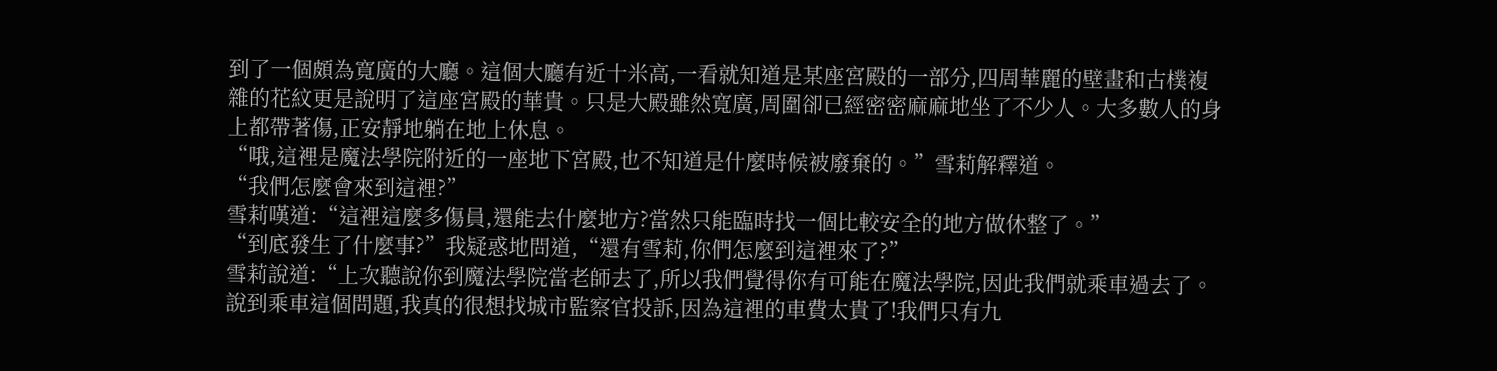到了一個頗為寬廣的大廳。這個大廳有近十米高,一看就知道是某座宮殿的一部分,四周華麗的壁畫和古樸複雜的花紋更是說明了這座宮殿的華貴。只是大殿雖然寬廣,周圍卻已經密密麻麻地坐了不少人。大多數人的身上都帶著傷,正安靜地躺在地上休息。
“哦,這裡是魔法學院附近的一座地下宮殿,也不知道是什麼時候被廢棄的。”雪莉解釋道。
“我們怎麼會來到這裡?”
雪莉嘆道:“這裡這麼多傷員,還能去什麼地方?當然只能臨時找一個比較安全的地方做休整了。”
“到底發生了什麼事?”我疑惑地問道,“還有雪莉,你們怎麼到這裡來了?”
雪莉說道:“上次聽說你到魔法學院當老師去了,所以我們覺得你有可能在魔法學院,因此我們就乘車過去了。說到乘車這個問題,我真的很想找城市監察官投訴,因為這裡的車費太貴了!我們只有九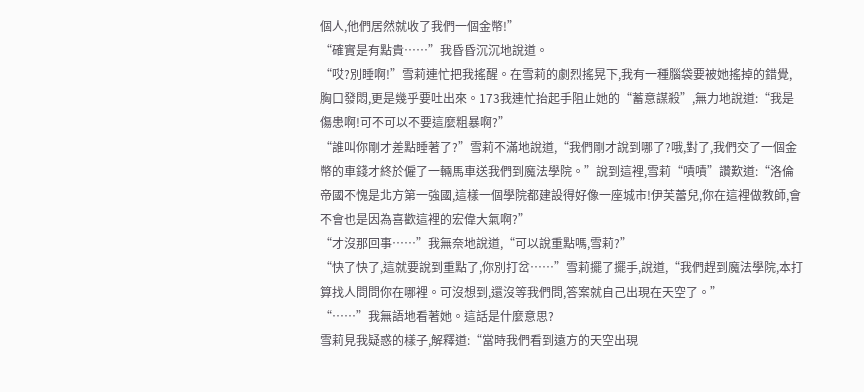個人,他們居然就收了我們一個金幣!”
“確實是有點貴……”我昏昏沉沉地說道。
“哎?別睡啊!”雪莉連忙把我搖醒。在雪莉的劇烈搖晃下,我有一種腦袋要被她搖掉的錯覺,胸口發悶,更是幾乎要吐出來。173我連忙抬起手阻止她的“蓄意謀殺”,無力地說道:“我是傷患啊!可不可以不要這麼粗暴啊?”
“誰叫你剛才差點睡著了?”雪莉不滿地說道,“我們剛才說到哪了?哦,對了,我們交了一個金幣的車錢才終於僱了一輛馬車送我們到魔法學院。”說到這裡,雪莉“嘖嘖”讚歎道:“洛倫帝國不愧是北方第一強國,這樣一個學院都建設得好像一座城市!伊芙蕾兒,你在這裡做教師,會不會也是因為喜歡這裡的宏偉大氣啊?”
“才沒那回事……”我無奈地說道,“可以說重點嗎,雪莉?”
“快了快了,這就要說到重點了,你別打岔……”雪莉擺了擺手,說道,“我們趕到魔法學院,本打算找人問問你在哪裡。可沒想到,還沒等我們問,答案就自己出現在天空了。”
“……”我無語地看著她。這話是什麼意思?
雪莉見我疑惑的樣子,解釋道:“當時我們看到遠方的天空出現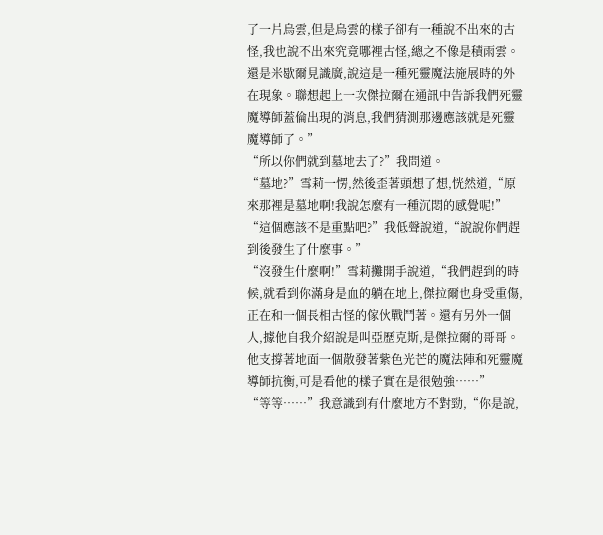了一片烏雲,但是烏雲的樣子卻有一種說不出來的古怪,我也說不出來究竟哪裡古怪,總之不像是積雨雲。還是米歇爾見識廣,說這是一種死靈魔法施展時的外在現象。聯想起上一次傑拉爾在通訊中告訴我們死靈魔導師蓋倫出現的消息,我們猜測那邊應該就是死靈魔導師了。”
“所以你們就到墓地去了?”我問道。
“墓地?”雪莉一愣,然後歪著頭想了想,恍然道,“原來那裡是墓地啊!我說怎麼有一種沉悶的感覺呢!”
“這個應該不是重點吧?”我低聲說道,“說說你們趕到後發生了什麼事。”
“沒發生什麼啊!”雪莉攤開手說道,“我們趕到的時候,就看到你滿身是血的躺在地上,傑拉爾也身受重傷,正在和一個長相古怪的傢伙戰鬥著。還有另外一個人,據他自我介紹說是叫亞歷克斯,是傑拉爾的哥哥。他支撐著地面一個散發著紫色光芒的魔法陣和死靈魔導師抗衡,可是看他的樣子實在是很勉強……”
“等等……”我意識到有什麼地方不對勁,“你是說,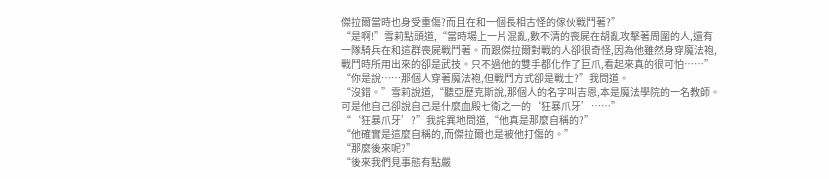傑拉爾當時也身受重傷?而且在和一個長相古怪的傢伙戰鬥著?”
“是啊!”雪莉點頭道,“當時場上一片混亂,數不清的喪屍在胡亂攻擊著周圍的人,還有一隊騎兵在和這群喪屍戰鬥著。而跟傑拉爾對戰的人卻很奇怪,因為他雖然身穿魔法袍,戰鬥時所用出來的卻是武技。只不過他的雙手都化作了巨爪,看起來真的很可怕……”
“你是說……那個人穿著魔法袍,但戰鬥方式卻是戰士?”我問道。
“沒錯。”雪莉說道,“聽亞歷克斯說,那個人的名字叫吉恩,本是魔法學院的一名教師。可是他自己卻說自己是什麼血殿七衛之一的‘狂暴爪牙’……”
“‘狂暴爪牙’?”我詫異地問道,“他真是那麼自稱的?”
“他確實是這麼自稱的,而傑拉爾也是被他打傷的。”
“那麼後來呢?”
“後來我們見事態有點嚴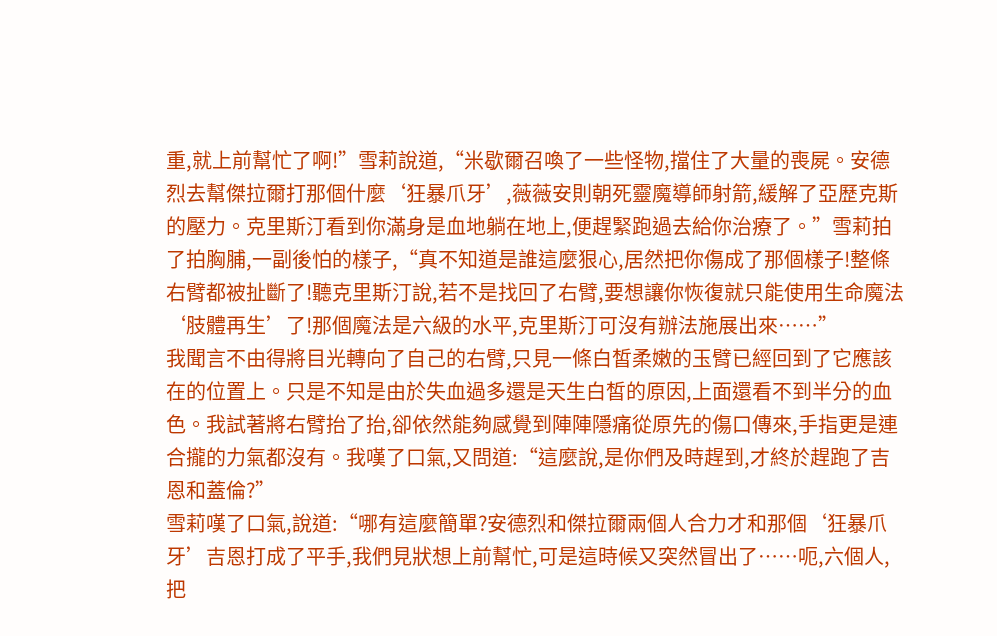重,就上前幫忙了啊!”雪莉說道,“米歇爾召喚了一些怪物,擋住了大量的喪屍。安德烈去幫傑拉爾打那個什麼‘狂暴爪牙’,薇薇安則朝死靈魔導師射箭,緩解了亞歷克斯的壓力。克里斯汀看到你滿身是血地躺在地上,便趕緊跑過去給你治療了。”雪莉拍了拍胸脯,一副後怕的樣子,“真不知道是誰這麼狠心,居然把你傷成了那個樣子!整條右臂都被扯斷了!聽克里斯汀說,若不是找回了右臂,要想讓你恢復就只能使用生命魔法‘肢體再生’了!那個魔法是六級的水平,克里斯汀可沒有辦法施展出來……”
我聞言不由得將目光轉向了自己的右臂,只見一條白皙柔嫩的玉臂已經回到了它應該在的位置上。只是不知是由於失血過多還是天生白皙的原因,上面還看不到半分的血色。我試著將右臂抬了抬,卻依然能夠感覺到陣陣隱痛從原先的傷口傳來,手指更是連合攏的力氣都沒有。我嘆了口氣,又問道:“這麼說,是你們及時趕到,才終於趕跑了吉恩和蓋倫?”
雪莉嘆了口氣,說道:“哪有這麼簡單?安德烈和傑拉爾兩個人合力才和那個‘狂暴爪牙’吉恩打成了平手,我們見狀想上前幫忙,可是這時候又突然冒出了……呃,六個人,把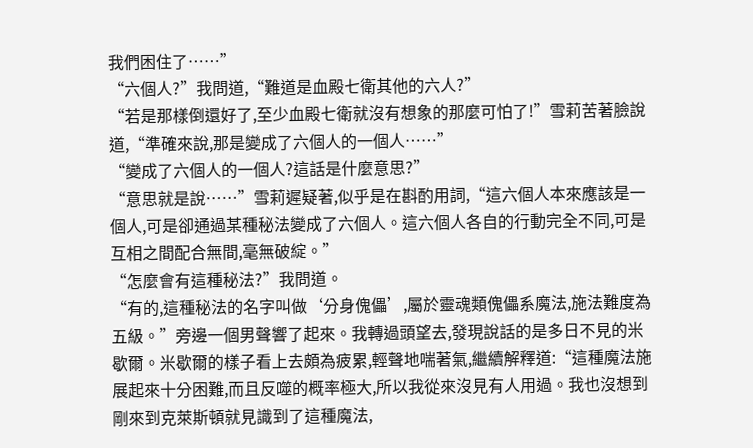我們困住了……”
“六個人?”我問道,“難道是血殿七衛其他的六人?”
“若是那樣倒還好了,至少血殿七衛就沒有想象的那麼可怕了!”雪莉苦著臉說道,“準確來說,那是變成了六個人的一個人……”
“變成了六個人的一個人?這話是什麼意思?”
“意思就是說……”雪莉遲疑著,似乎是在斟酌用詞,“這六個人本來應該是一個人,可是卻通過某種秘法變成了六個人。這六個人各自的行動完全不同,可是互相之間配合無間,毫無破綻。”
“怎麼會有這種秘法?”我問道。
“有的,這種秘法的名字叫做‘分身傀儡’,屬於靈魂類傀儡系魔法,施法難度為五級。”旁邊一個男聲響了起來。我轉過頭望去,發現說話的是多日不見的米歇爾。米歇爾的樣子看上去頗為疲累,輕聲地喘著氣,繼續解釋道:“這種魔法施展起來十分困難,而且反噬的概率極大,所以我從來沒見有人用過。我也沒想到剛來到克萊斯頓就見識到了這種魔法,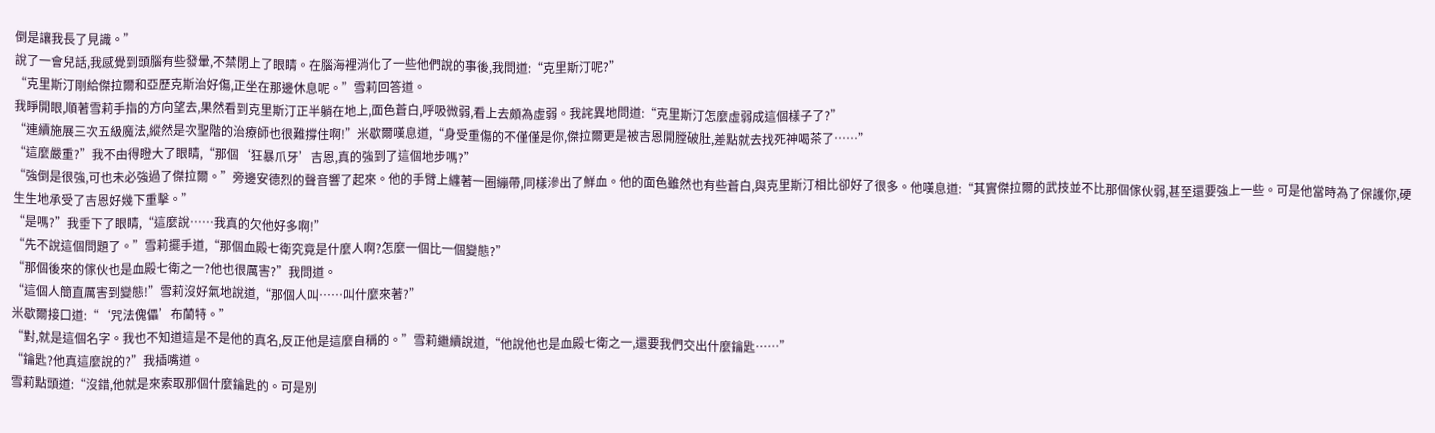倒是讓我長了見識。”
說了一會兒話,我感覺到頭腦有些發暈,不禁閉上了眼睛。在腦海裡消化了一些他們說的事後,我問道:“克里斯汀呢?”
“克里斯汀剛給傑拉爾和亞歷克斯治好傷,正坐在那邊休息呢。”雪莉回答道。
我睜開眼,順著雪莉手指的方向望去,果然看到克里斯汀正半躺在地上,面色蒼白,呼吸微弱,看上去頗為虛弱。我詫異地問道:“克里斯汀怎麼虛弱成這個樣子了?”
“連續施展三次五級魔法,縱然是次聖階的治療師也很難撐住啊!”米歇爾嘆息道,“身受重傷的不僅僅是你,傑拉爾更是被吉恩開膛破肚,差點就去找死神喝茶了……”
“這麼嚴重?”我不由得瞪大了眼睛,“那個‘狂暴爪牙’吉恩,真的強到了這個地步嗎?”
“強倒是很強,可也未必強過了傑拉爾。”旁邊安德烈的聲音響了起來。他的手臂上纏著一圈繃帶,同樣滲出了鮮血。他的面色雖然也有些蒼白,與克里斯汀相比卻好了很多。他嘆息道:“其實傑拉爾的武技並不比那個傢伙弱,甚至還要強上一些。可是他當時為了保護你,硬生生地承受了吉恩好幾下重擊。”
“是嗎?”我垂下了眼睛,“這麼說……我真的欠他好多啊!”
“先不說這個問題了。”雪莉擺手道,“那個血殿七衛究竟是什麼人啊?怎麼一個比一個變態?”
“那個後來的傢伙也是血殿七衛之一?他也很厲害?”我問道。
“這個人簡直厲害到變態!”雪莉沒好氣地說道,“那個人叫……叫什麼來著?”
米歇爾接口道:“‘咒法傀儡’布蘭特。”
“對,就是這個名字。我也不知道這是不是他的真名,反正他是這麼自稱的。”雪莉繼續說道,“他說他也是血殿七衛之一,還要我們交出什麼鑰匙……”
“鑰匙?他真這麼說的?”我插嘴道。
雪莉點頭道:“沒錯,他就是來索取那個什麼鑰匙的。可是別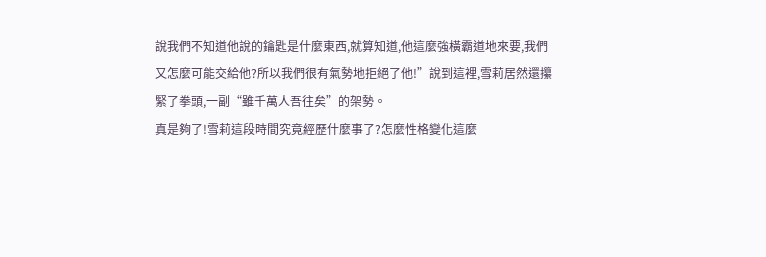說我們不知道他說的鑰匙是什麼東西,就算知道,他這麼強橫霸道地來要,我們又怎麼可能交給他?所以我們很有氣勢地拒絕了他!”說到這裡,雪莉居然還攥緊了拳頭,一副“雖千萬人吾往矣”的架勢。
真是夠了!雪莉這段時間究竟經歷什麼事了?怎麼性格變化這麼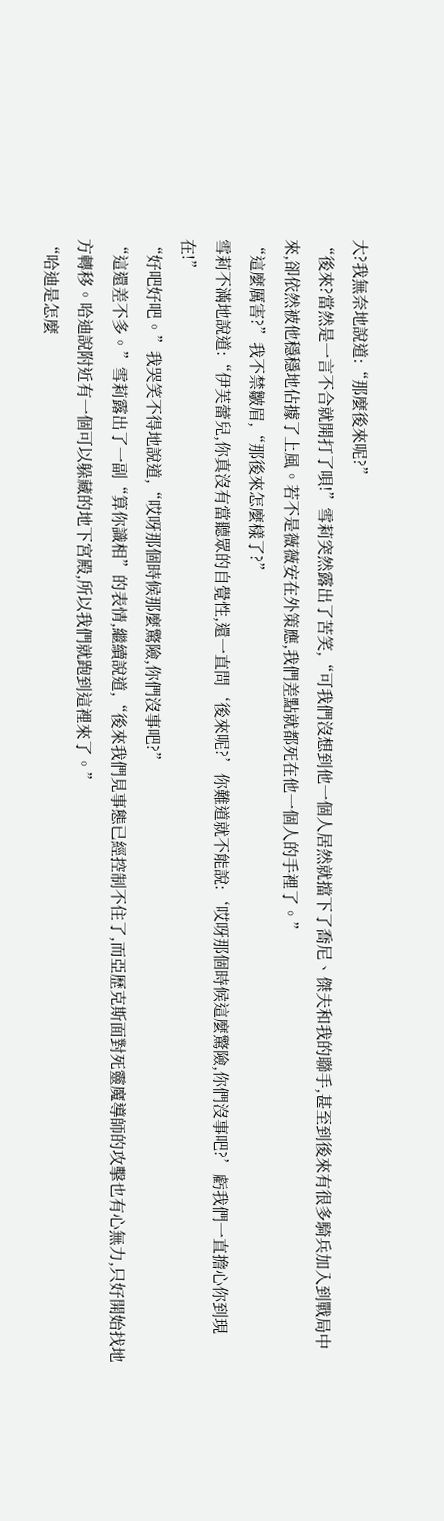大?我無奈地說道:“那麼後來呢?”
“後來?當然是一言不合就開打了唄!”雪莉突然露出了苦笑,“可我們沒想到他一個人居然就擋下了喬尼、傑夫和我的聯手,甚至到後來有很多騎兵加入到戰局中來,卻依然被他穩穩地佔據了上風。若不是薇薇安在外策應,我們差點就都死在他一個人的手裡了。”
“這麼厲害?”我不禁皺眉,“那後來怎麼樣了?”
雪莉不滿地說道:“伊芙蕾兒,你真沒有當聽眾的自覺性,還一直問‘後來呢?’你難道就不能說:‘哎呀那個時候這麼驚險,你們沒事吧?’虧我們一直擔心你到現在!”
“好吧好吧。”我哭笑不得地說道,“哎呀那個時候那麼驚險,你們沒事吧?”
“這還差不多。”雪莉露出了一副“算你識相”的表情,繼續說道,“後來我們見事態已經控制不住了,而亞歷克斯面對死靈魔導師的攻擊也有心無力,只好開始找地方轉移。哈迪說附近有一個可以躲藏的地下宮殿,所以我們就跑到這裡來了。”
“哈迪是怎麼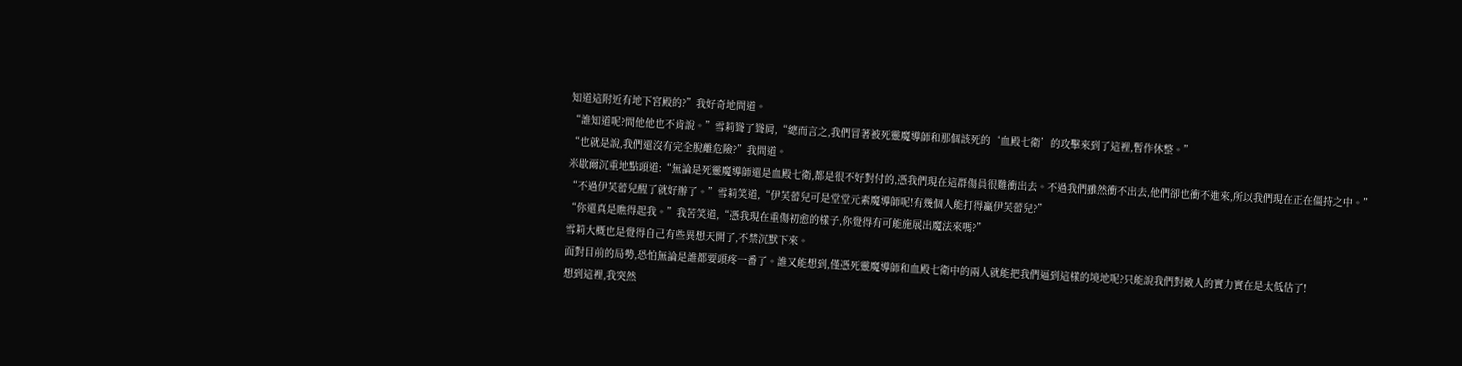知道這附近有地下宮殿的?”我好奇地問道。
“誰知道呢?問他他也不肯說。”雪莉聳了聳肩,“總而言之,我們冒著被死靈魔導師和那個該死的‘血殿七衛’的攻擊來到了這裡,暫作休整。”
“也就是說,我們還沒有完全脫離危險?”我問道。
米歇爾沉重地點頭道:“無論是死靈魔導師還是血殿七衛,都是很不好對付的,憑我們現在這群傷員很難衝出去。不過我們雖然衝不出去,他們卻也衝不進來,所以我們現在正在僵持之中。”
“不過伊芙蕾兒醒了就好辦了。”雪莉笑道,“伊芙蕾兒可是堂堂元素魔導師呢!有幾個人能打得贏伊芙蕾兒?”
“你還真是瞧得起我。”我苦笑道,“憑我現在重傷初愈的樣子,你覺得有可能施展出魔法來嗎?”
雪莉大概也是覺得自己有些異想天開了,不禁沉默下來。
面對目前的局勢,恐怕無論是誰都要頭疼一番了。誰又能想到,僅憑死靈魔導師和血殿七衛中的兩人就能把我們逼到這樣的境地呢?只能說我們對敵人的實力實在是太低估了!
想到這裡,我突然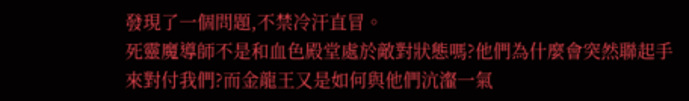發現了一個問題,不禁冷汗直冒。
死靈魔導師不是和血色殿堂處於敵對狀態嗎?他們為什麼會突然聯起手來對付我們?而金龍王又是如何與他們沆瀣一氣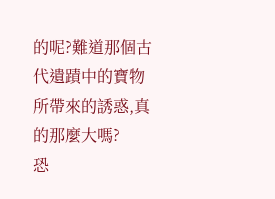的呢?難道那個古代遺蹟中的寶物所帶來的誘惑,真的那麼大嗎?
恐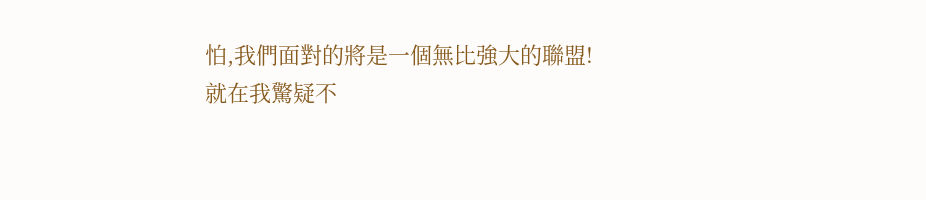怕,我們面對的將是一個無比強大的聯盟!
就在我驚疑不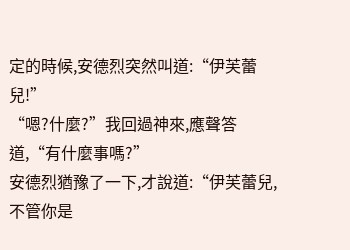定的時候,安德烈突然叫道:“伊芙蕾兒!”
“嗯?什麼?”我回過神來,應聲答道,“有什麼事嗎?”
安德烈猶豫了一下,才說道:“伊芙蕾兒,不管你是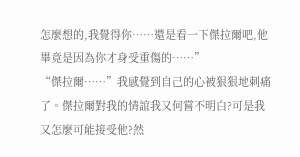怎麼想的,我覺得你……還是看一下傑拉爾吧,他畢竟是因為你才身受重傷的……”
“傑拉爾……”我感覺到自己的心被狠狠地刺痛了。傑拉爾對我的情誼我又何嘗不明白?可是我又怎麼可能接受他?然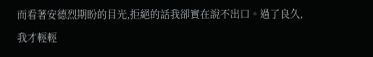而看著安德烈期盼的目光,拒絕的話我卻實在說不出口。過了良久,我才輕輕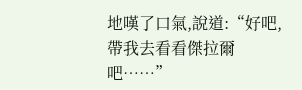地嘆了口氣,說道:“好吧,帶我去看看傑拉爾吧……”